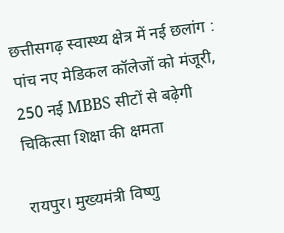छत्तीसगढ़ स्वास्थ्य क्षेत्र में नई छलांग : पांच नए मेडिकल कॉलेजों को मंजूरी, 250 नई MBBS सीटों से बढ़ेगी चिकित्सा शिक्षा की क्षमता

रायपुर। मुख्यमंत्री विष्णु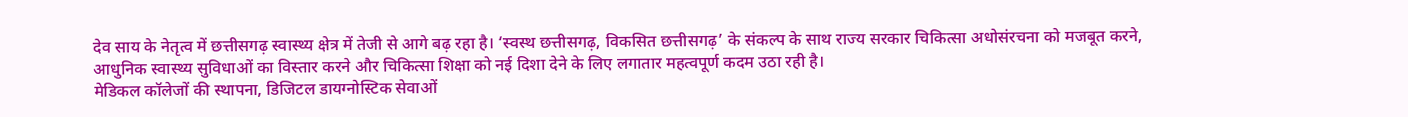देव साय के नेतृत्व में छत्तीसगढ़ स्वास्थ्य क्षेत्र में तेजी से आगे बढ़ रहा है। ‘स्वस्थ छत्तीसगढ़, विकसित छत्तीसगढ़’ के संकल्प के साथ राज्य सरकार चिकित्सा अधोसंरचना को मजबूत करने, आधुनिक स्वास्थ्य सुविधाओं का विस्तार करने और चिकित्सा शिक्षा को नई दिशा देने के लिए लगातार महत्वपूर्ण कदम उठा रही है।
मेडिकल कॉलेजों की स्थापना, डिजिटल डायग्नोस्टिक सेवाओं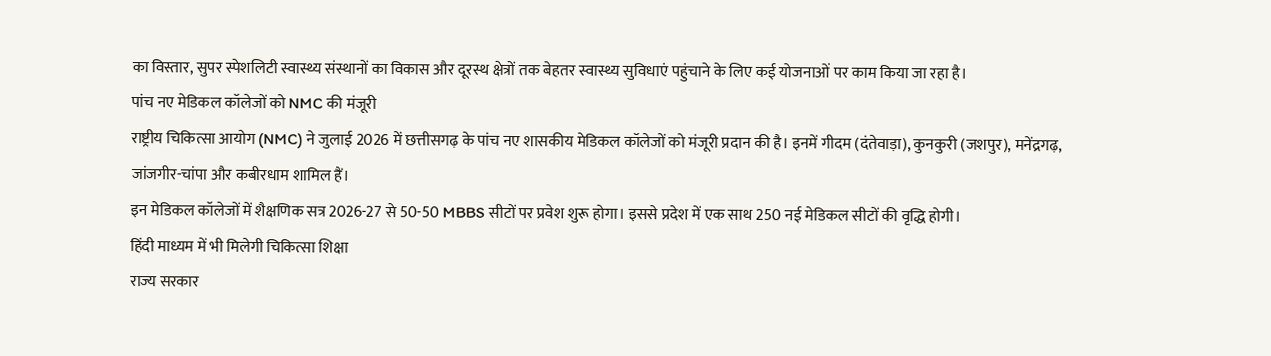का विस्तार, सुपर स्पेशलिटी स्वास्थ्य संस्थानों का विकास और दूरस्थ क्षेत्रों तक बेहतर स्वास्थ्य सुविधाएं पहुंचाने के लिए कई योजनाओं पर काम किया जा रहा है।
पांच नए मेडिकल कॉलेजों को NMC की मंजूरी
राष्ट्रीय चिकित्सा आयोग (NMC) ने जुलाई 2026 में छत्तीसगढ़ के पांच नए शासकीय मेडिकल कॉलेजों को मंजूरी प्रदान की है। इनमें गीदम (दंतेवाड़ा), कुनकुरी (जशपुर), मनेंद्रगढ़, जांजगीर-चांपा और कबीरधाम शामिल हैं।
इन मेडिकल कॉलेजों में शैक्षणिक सत्र 2026-27 से 50-50 MBBS सीटों पर प्रवेश शुरू होगा। इससे प्रदेश में एक साथ 250 नई मेडिकल सीटों की वृद्धि होगी।
हिंदी माध्यम में भी मिलेगी चिकित्सा शिक्षा
राज्य सरकार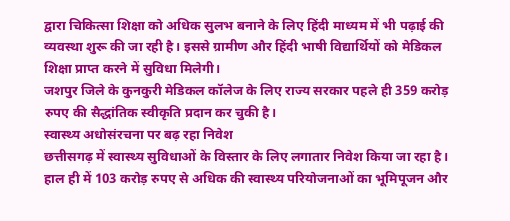द्वारा चिकित्सा शिक्षा को अधिक सुलभ बनाने के लिए हिंदी माध्यम में भी पढ़ाई की व्यवस्था शुरू की जा रही है। इससे ग्रामीण और हिंदी भाषी विद्यार्थियों को मेडिकल शिक्षा प्राप्त करने में सुविधा मिलेगी।
जशपुर जिले के कुनकुरी मेडिकल कॉलेज के लिए राज्य सरकार पहले ही 359 करोड़ रुपए की सैद्धांतिक स्वीकृति प्रदान कर चुकी है।
स्वास्थ्य अधोसंरचना पर बढ़ रहा निवेश
छत्तीसगढ़ में स्वास्थ्य सुविधाओं के विस्तार के लिए लगातार निवेश किया जा रहा है। हाल ही में 103 करोड़ रुपए से अधिक की स्वास्थ्य परियोजनाओं का भूमिपूजन और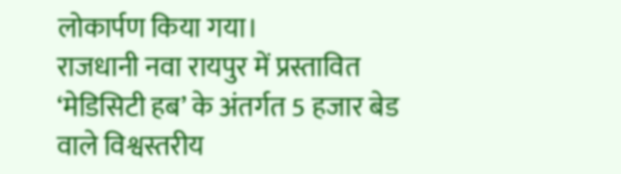लोकार्पण किया गया।
राजधानी नवा रायपुर में प्रस्तावित ‘मेडिसिटी हब’ के अंतर्गत 5 हजार बेड वाले विश्वस्तरीय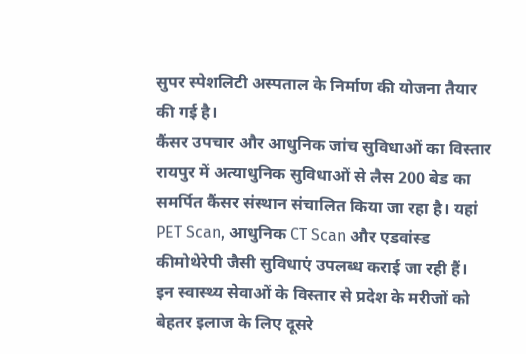सुपर स्पेशलिटी अस्पताल के निर्माण की योजना तैयार की गई है।
कैंसर उपचार और आधुनिक जांच सुविधाओं का विस्तार
रायपुर में अत्याधुनिक सुविधाओं से लैस 200 बेड का समर्पित कैंसर संस्थान संचालित किया जा रहा है। यहां PET Scan, आधुनिक CT Scan और एडवांस्ड कीमोथेरेपी जैसी सुविधाएं उपलब्ध कराई जा रही हैं।
इन स्वास्थ्य सेवाओं के विस्तार से प्रदेश के मरीजों को बेहतर इलाज के लिए दूसरे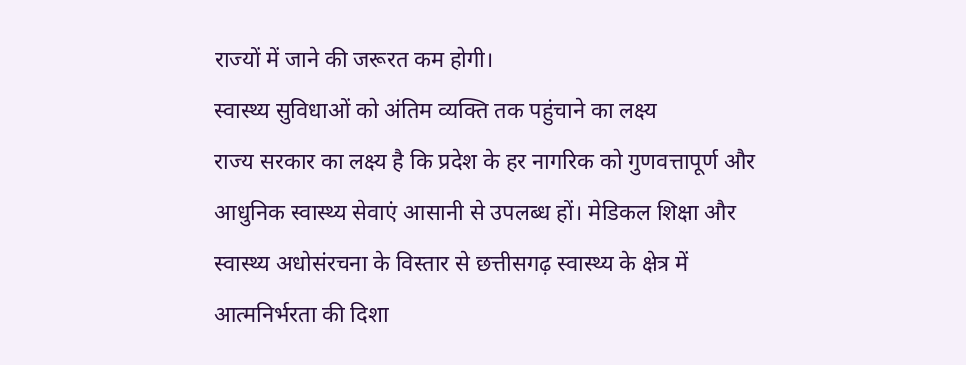राज्यों में जाने की जरूरत कम होगी।
स्वास्थ्य सुविधाओं को अंतिम व्यक्ति तक पहुंचाने का लक्ष्य
राज्य सरकार का लक्ष्य है कि प्रदेश के हर नागरिक को गुणवत्तापूर्ण और आधुनिक स्वास्थ्य सेवाएं आसानी से उपलब्ध हों। मेडिकल शिक्षा और स्वास्थ्य अधोसंरचना के विस्तार से छत्तीसगढ़ स्वास्थ्य के क्षेत्र में आत्मनिर्भरता की दिशा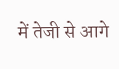में तेजी से आगे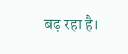बढ़ रहा है।